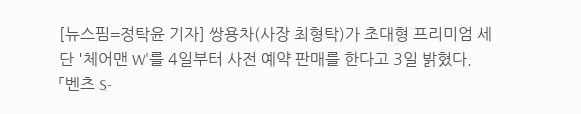[뉴스핌=정탁윤 기자] 쌍용차(사장 최형탁)가 초대형 프리미엄 세단 '체어맨 W'를 4일부터 사전 예약 판매를 한다고 3일 밝혔다.
「벤츠 S-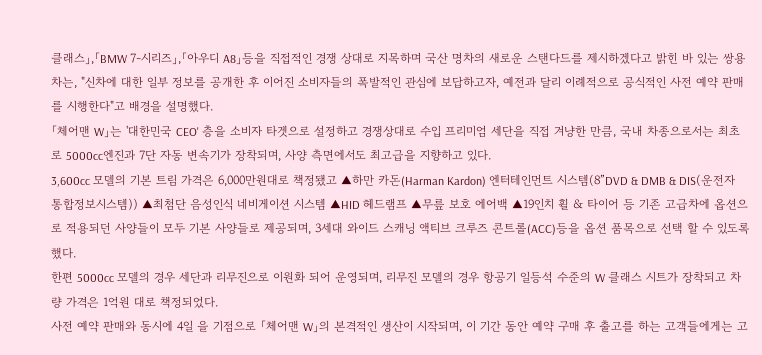클래스」,「BMW 7-시리즈」,「아우디 A8」등을 직접적인 경쟁 상대로 지목하며 국산 명차의 새로운 스탠다드를 제시하겠다고 밝힌 바 있는 쌍용차는, "신차에 대한 일부 정보를 공개한 후 이어진 소비자들의 폭발적인 관심에 보답하고자, 예전과 달리 이례적으로 공식적인 사전 예약 판매를 시행한다"고 배경을 설명했다.
「체어맨 W」는 '대한민국 CEO' 층을 소비자 타겟으로 설정하고 경쟁상대로 수입 프리미엄 세단을 직접 겨냥한 만큼, 국내 차종으로서는 최초로 5000cc엔진과 7단 자동 변속기가 장착되며, 사양 측면에서도 최고급을 지향하고 있다.
3,600cc 모델의 기본 트림 가격은 6,000만원대로 책정됐고 ▲하만 카돈(Harman Kardon) 엔터테인먼트 시스템(8”DVD & DMB & DIS(운전자통합정보시스템)) ▲최첨단 음성인식 네비게이션 시스템 ▲HID 헤드램프 ▲무릎 보호 에어백 ▲19인치 휠 & 타이어 등 기존 고급차에 옵션으로 적용되던 사양들이 모두 기본 사양들로 제공되며, 3세대 와이드 스캐닝 액티브 크루즈 콘트롤(ACC)등을 옵션 품목으로 선택 할 수 있도록 했다.
한편 5000cc 모델의 경우 세단과 리무진으로 이원화 되어 운영되며, 리무진 모델의 경우 항공기 일등석 수준의 W 클래스 시트가 장착되고 차량 가격은 1억원 대로 책정되었다.
사전 예약 판매와 동시에 4일 을 기점으로 「체어맨 W」의 본격적인 생산이 시작되며, 이 기간 동안 예약 구매 후 출고를 하는 고객들에게는 고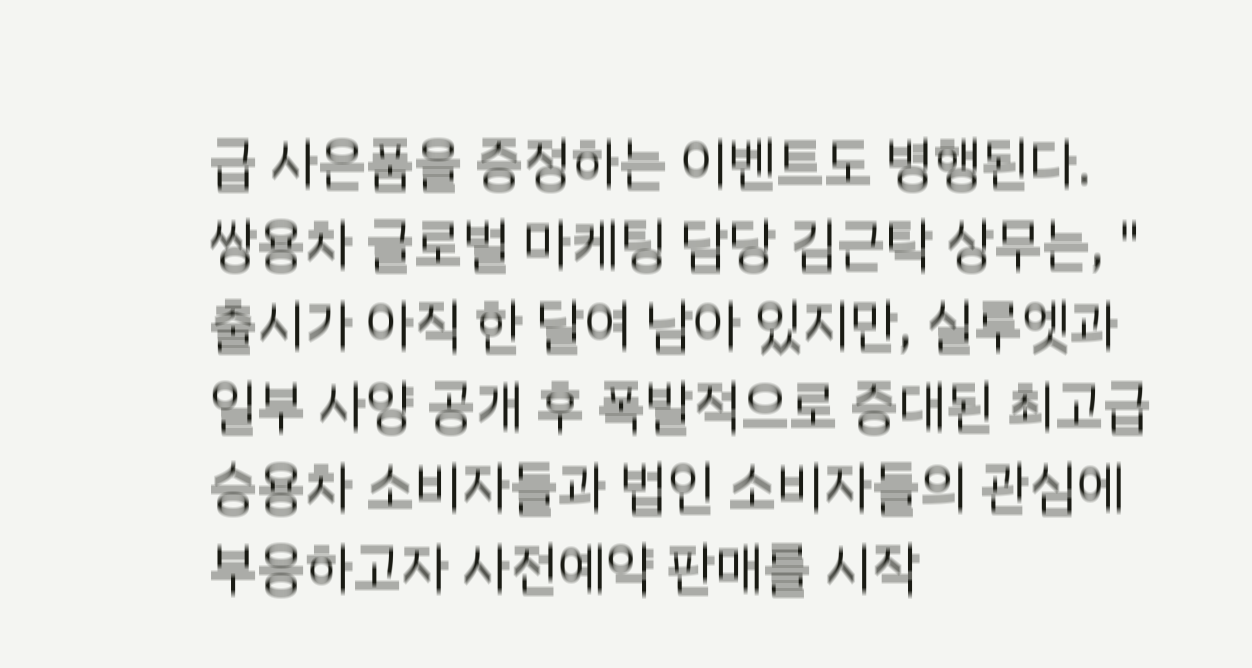급 사은품을 증정하는 이벤트도 병행된다.
쌍용차 글로벌 마케팅 담당 김근탁 상무는, "출시가 아직 한 달여 남아 있지만, 실루엣과 일부 사양 공개 후 폭발적으로 증대된 최고급 승용차 소비자들과 법인 소비자들의 관심에 부응하고자 사전예약 판매를 시작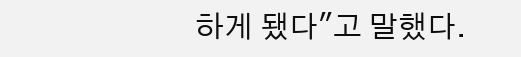하게 됐다"고 말했다.